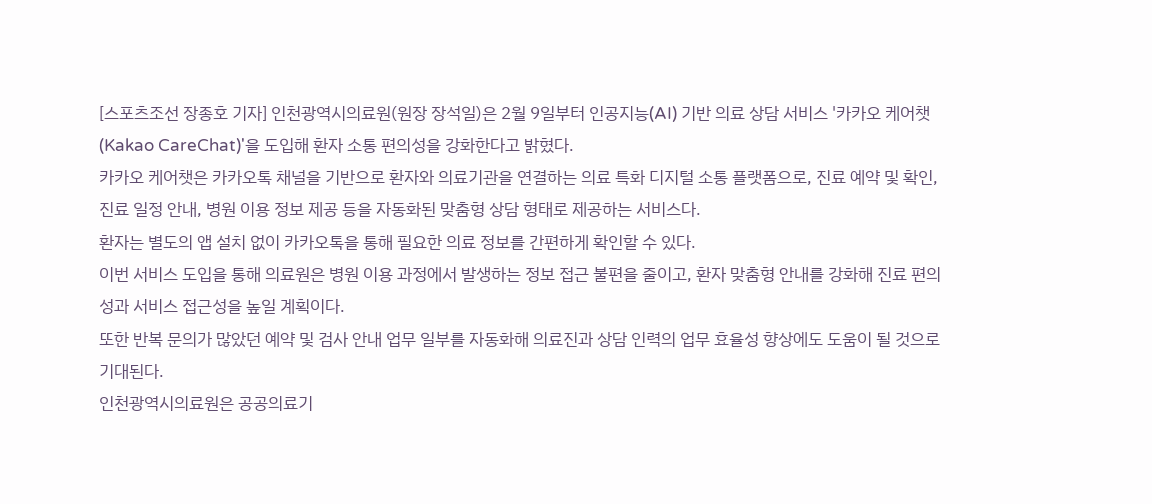[스포츠조선 장종호 기자] 인천광역시의료원(원장 장석일)은 2월 9일부터 인공지능(AI) 기반 의료 상담 서비스 '카카오 케어챗(Kakao CareChat)'을 도입해 환자 소통 편의성을 강화한다고 밝혔다.
카카오 케어챗은 카카오톡 채널을 기반으로 환자와 의료기관을 연결하는 의료 특화 디지털 소통 플랫폼으로, 진료 예약 및 확인, 진료 일정 안내, 병원 이용 정보 제공 등을 자동화된 맞춤형 상담 형태로 제공하는 서비스다.
환자는 별도의 앱 설치 없이 카카오톡을 통해 필요한 의료 정보를 간편하게 확인할 수 있다.
이번 서비스 도입을 통해 의료원은 병원 이용 과정에서 발생하는 정보 접근 불편을 줄이고, 환자 맞춤형 안내를 강화해 진료 편의성과 서비스 접근성을 높일 계획이다.
또한 반복 문의가 많았던 예약 및 검사 안내 업무 일부를 자동화해 의료진과 상담 인력의 업무 효율성 향상에도 도움이 될 것으로 기대된다.
인천광역시의료원은 공공의료기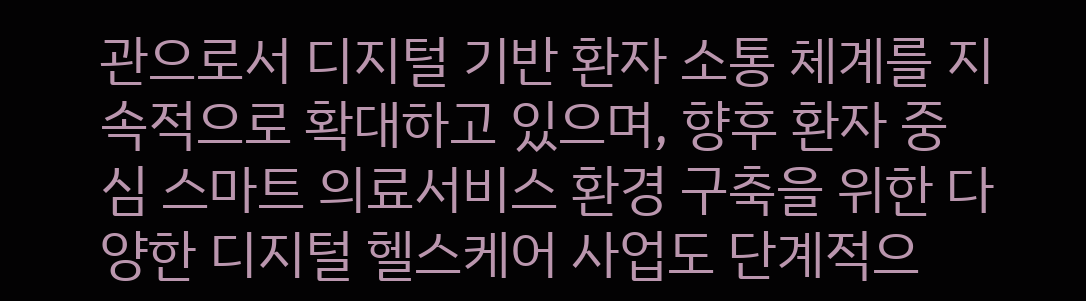관으로서 디지털 기반 환자 소통 체계를 지속적으로 확대하고 있으며, 향후 환자 중심 스마트 의료서비스 환경 구축을 위한 다양한 디지털 헬스케어 사업도 단계적으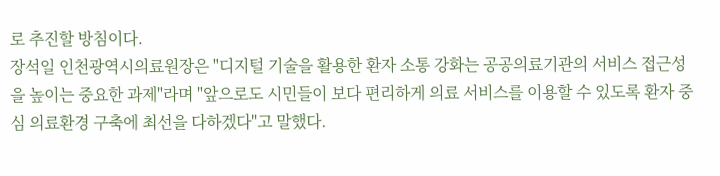로 추진할 방침이다.
장석일 인천광역시의료원장은 "디지털 기술을 활용한 환자 소통 강화는 공공의료기관의 서비스 접근성을 높이는 중요한 과제"라며 "앞으로도 시민들이 보다 편리하게 의료 서비스를 이용할 수 있도록 환자 중심 의료환경 구축에 최선을 다하겠다"고 말했다.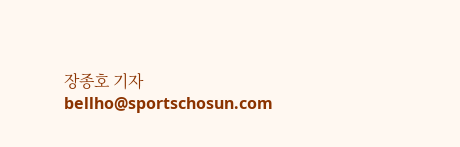장종호 기자 bellho@sportschosun.com